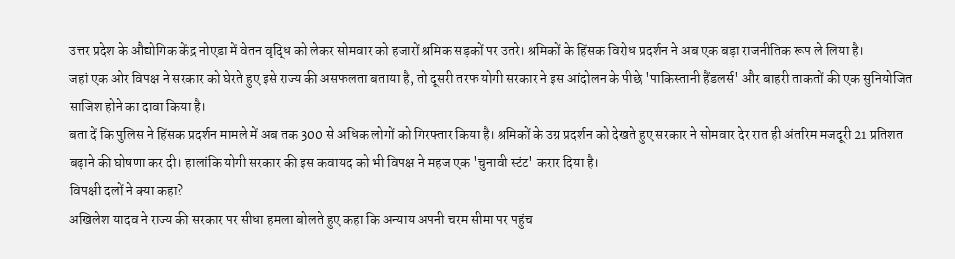उत्तर प्रदेश के औद्योगिक केंद्र नोएडा में वेतन वृद्धि को लेकर सोमवार को हजारों श्रमिक सड़कों पर उतरे। श्रमिकों के हिंसक विरोध प्रदर्शन ने अब एक बड़ा राजनीतिक रूप ले लिया है।
जहां एक ओर विपक्ष ने सरकार को घेरते हुए इसे राज्य की असफलता बताया है, तो दूसरी तरफ योगी सरकार ने इस आंदोलन के पीछे 'पाकिस्तानी हैंडलर्स' और बाहरी ताकतों की एक सुनियोजित साजिश होने का दावा किया है।
बता दें कि पुलिस ने हिंसक प्रदर्शन मामले में अब तक 300 से अधिक लोगों को गिरफ्तार किया है। श्रमिकों के उग्र प्रदर्शन को देखते हुए सरकार ने सोमवार देर रात ही अंतरिम मजदूरी 21 प्रतिशत बढ़ाने की घोषणा कर दी। हालांकि योगी सरकार की इस कवायद को भी विपक्ष ने महज एक 'चुनावी स्टंट' करार दिया है।
विपक्षी दलों ने क्या कहा?
अखिलेश यादव ने राज्य की सरकार पर सीधा हमला बोलते हुए कहा कि अन्याय अपनी चरम सीमा पर पहुंच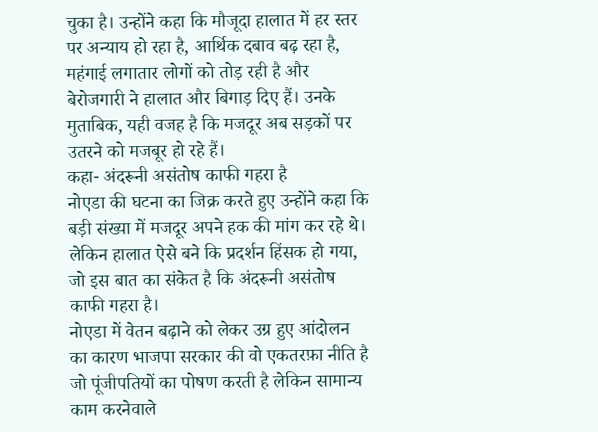चुका है। उन्होंने कहा कि मौजूदा हालात में हर स्तर पर अन्याय हो रहा है, आर्थिक दबाव बढ़ रहा है, महंगाई लगातार लोगों को तोड़ रही है और बेरोजगारी ने हालात और बिगाड़ दिए हैं। उनके मुताबिक, यही वजह है कि मजदूर अब सड़कों पर उतरने को मजबूर हो रहे हैं।
कहा- अंदरूनी असंतोष काफी गहरा है
नोएडा की घटना का जिक्र करते हुए उन्होंने कहा कि बड़ी संख्या में मजदूर अपने हक की मांग कर रहे थे। लेकिन हालात ऐसे बने कि प्रदर्शन हिंसक हो गया, जो इस बात का संकेत है कि अंदरूनी असंतोष काफी गहरा है।
नोएडा में वेतन बढ़ाने को लेकर उग्र हुए आंदोलन का कारण भाजपा सरकार की वो एकतरफ़ा नीति है जो पूंजीपतियों का पोषण करती है लेकिन सामान्य काम करनेवाले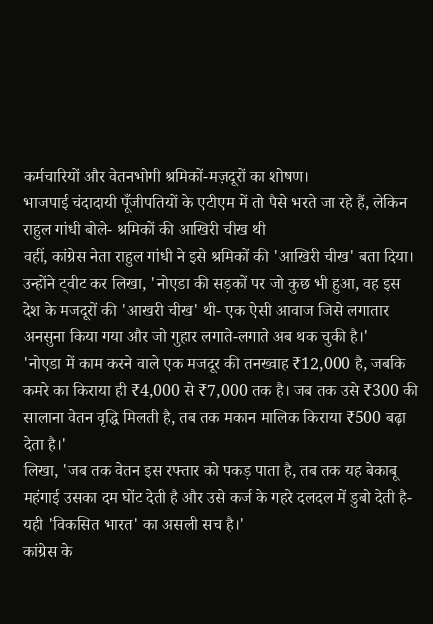कर्मचारियों और वेतनभोगी श्रमिकों-मज़दूरों का शोषण।
भाजपाई चंदादायी पूँजीपतियों के एटीएम में तो पैसे भरते जा रहे हैं, लेकिन
राहुल गांधी बोले- श्रमिकों की आखिरी चीख थी
वहीं, कांग्रेस नेता राहुल गांधी ने इसे श्रमिकों की 'आखिरी चीख' बता दिया। उन्होंने ट्वीट कर लिखा, 'नोएडा की सड़कों पर जो कुछ भी हुआ, वह इस देश के मजदूरों की 'आखरी चीख' थी- एक ऐसी आवाज जिसे लगातार अनसुना किया गया और जो गुहार लगाते-लगाते अब थक चुकी है।'
'नोएडा में काम करने वाले एक मजदूर की तनख्वाह ₹12,000 है, जबकि कमरे का किराया ही ₹4,000 से ₹7,000 तक है। जब तक उसे ₹300 की सालाना वेतन वृद्धि मिलती है, तब तक मकान मालिक किराया ₹500 बढ़ा देता है।'
लिखा, 'जब तक वेतन इस रफ्तार को पकड़ पाता है, तब तक यह बेकाबू महंगाई उसका दम घोंट देती है और उसे कर्ज के गहरे दलदल में डुबो देती है- यही 'विकसित भारत' का असली सच है।'
कांग्रेस के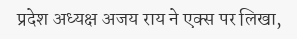प्रदेश अध्यक्ष अजय राय ने एक्स पर लिखा,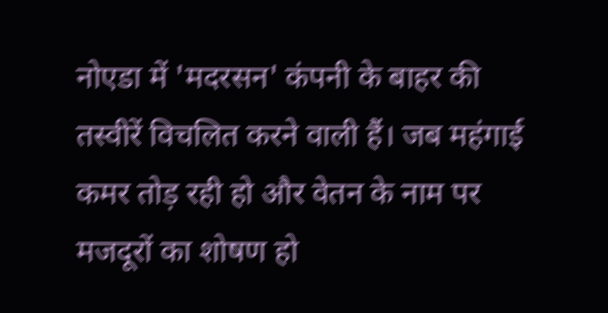नोएडा में 'मदरसन' कंपनी के बाहर की तस्वीरें विचलित करने वाली हैं। जब महंगाई कमर तोड़ रही हो और वेतन के नाम पर मजदूरों का शोषण हो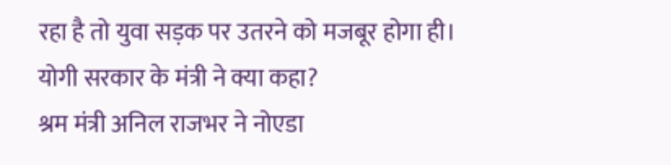रहा है तो युवा सड़क पर उतरने को मजबूर होगा ही।
योगी सरकार के मंत्री ने क्या कहा?
श्रम मंत्री अनिल राजभर ने नोएडा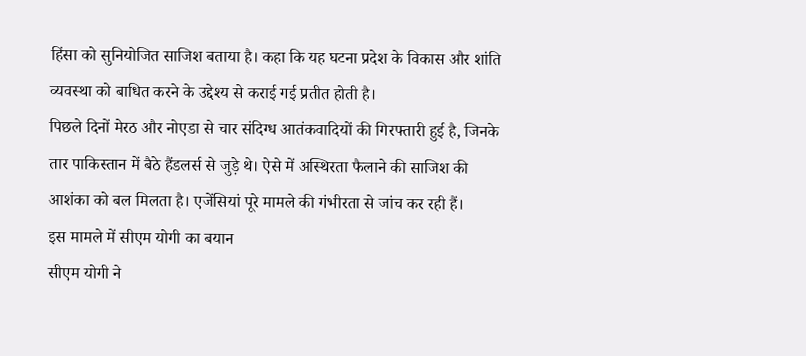हिंसा को सुनियोजित साजिश बताया है। कहा कि यह घटना प्रदेश के विकास और शांति व्यवस्था को बाधित करने के उद्देश्य से कराई गई प्रतीत होती है।
पिछले दिनों मेरठ और नोएडा से चार संदिग्ध आतंकवादियों की गिरफ्तारी हुई है, जिनके तार पाकिस्तान में बैठे हैंडलर्स से जुड़े थे। ऐसे में अस्थिरता फैलाने की साजिश की आशंका को बल मिलता है। एजेंसियां पूरे मामले की गंभीरता से जांच कर रही हैं।
इस मामले में सीएम योगी का बयान
सीएम योगी ने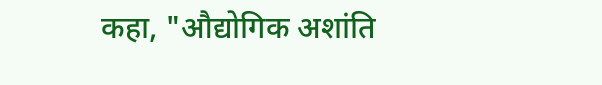कहा, "औद्योगिक अशांति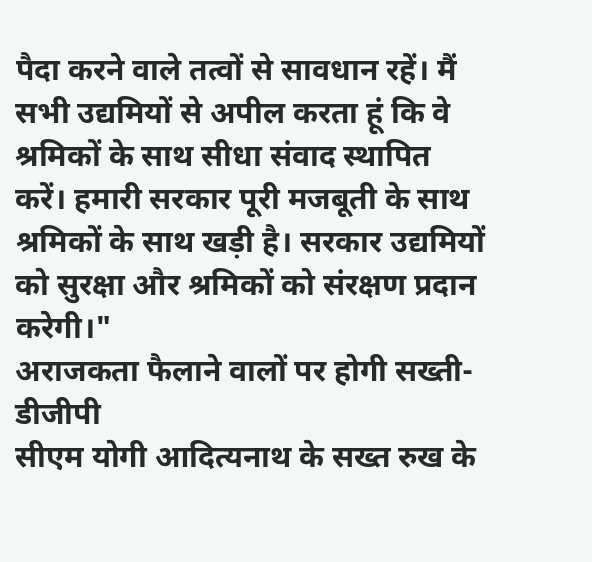पैदा करने वाले तत्वों से सावधान रहें। मैं सभी उद्यमियों से अपील करता हूं कि वे श्रमिकों के साथ सीधा संवाद स्थापित करें। हमारी सरकार पूरी मजबूती के साथ श्रमिकों के साथ खड़ी है। सरकार उद्यमियों को सुरक्षा और श्रमिकों को संरक्षण प्रदान करेगी।"
अराजकता फैलाने वालों पर होगी सख्ती- डीजीपी
सीएम योगी आदित्यनाथ के सख्त रुख के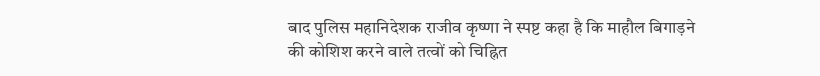बाद पुलिस महानिदेशक राजीव कृष्णा ने स्पष्ट कहा है कि माहौल बिगाड़ने की कोशिश करने वाले तत्वों को चिह्नित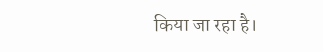किया जा रहा है।